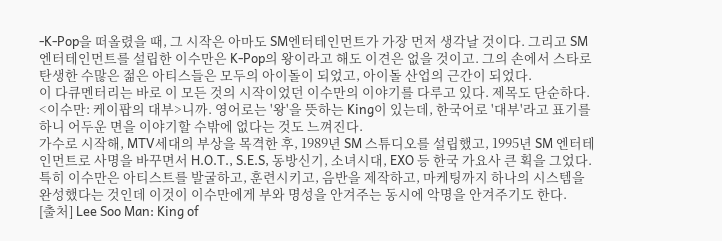-K-Pop을 떠올렸을 때, 그 시작은 아마도 SM엔터테인먼트가 가장 먼저 생각날 것이다. 그리고 SM엔터테인먼트를 설립한 이수만은 K-Pop의 왕이라고 해도 이견은 없을 것이고. 그의 손에서 스타로 탄생한 수많은 젊은 아티스들은 모두의 아이돌이 되었고, 아이돌 산업의 근간이 되었다.
이 다큐멘터리는 바로 이 모든 것의 시작이었던 이수만의 이야기를 다루고 있다. 제목도 단순하다. <이수만: 케이팝의 대부>니까. 영어로는 '왕'을 뜻하는 King이 있는데, 한국어로 '대부'라고 표기를 하니 어두운 면을 이야기할 수밖에 없다는 것도 느껴진다.
가수로 시작해, MTV세대의 부상을 목격한 후, 1989년 SM 스튜디오를 설립했고, 1995년 SM 엔터테인먼트로 사명을 바꾸면서 H.O.T., S.E.S, 동방신기, 소녀시대, EXO 등 한국 가요사 큰 획을 그었다. 특히 이수만은 아티스트를 발굴하고, 훈련시키고, 음반을 제작하고, 마케팅까지 하나의 시스템을 완성했다는 것인데 이것이 이수만에게 부와 명성을 안겨주는 동시에 악명을 안겨주기도 한다.
[출처] Lee Soo Man: King of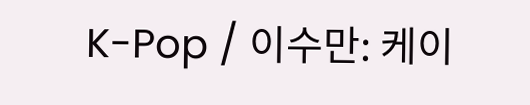K-Pop / 이수만: 케이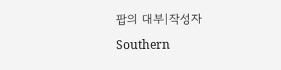팝의 대부|작성자 Southern